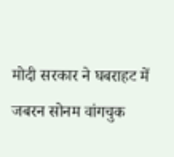मोदी सरकार ने घबराहट में जबरन सोनम वांगचुक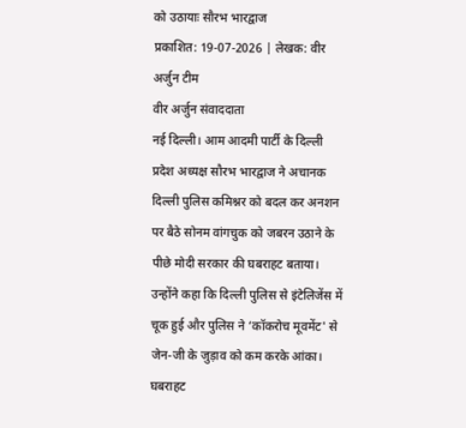को उठायाः सौरभ भारद्वाज
प्रकाशित: 19-07-2026 | लेखक: वीर अर्जुन टीम
वीर अर्जुन संवाददाता
नई दिल्ली। आम आदमी पार्टी के दिल्ली प्रदेश अध्यक्ष सौरभ भारद्वाज ने अचानक दिल्ली पुलिस कमिश्नर को बदल कर अनशन पर बैठे सोनम वांगचुक को जबरन उठाने के पीछे मोदी सरकार की घबराहट बताया। उन्होंने कहा कि दिल्ली पुलिस से इंटेलिजेंस में चूक हुई और पुलिस ने ‘कॉकरोच मूवमेंट' से जेन-जी के जुड़ाव को कम करके आंका। घबराहट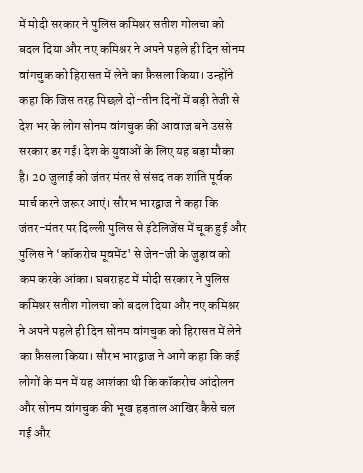में मोदी सरकार ने पुलिस कमिश्नर सतीश गोलचा को बदल दिया और नए कमिश्नर ने अपने पहले ही दिन सोनम वांगचुक को हिरासत में लेने का फ़ैसला किया। उन्होंने कहा कि जिस तरह पिछले दो-तीन दिनों में बड़ी तेजी से देश भर के लोग सोनम वांगचुक की आवाज बने उससे सरकार डर गई। देश के युवाओं के लिए यह बड़ा मौका है। 20 जुलाई को जंतर मंतर से संसद तक शांति पूर्वक मार्च करने जरूर आएं। सौरभ भारद्वाज ने कहा कि जंतर-मंतर पर दिल्ली पुलिस से इंटेलिजेंस में चूक हुई और पुलिस ने ‘कॉकरोच मूवमेंट' से जेन-जी के जुड़ाव को कम करके आंका। घबराहट में मोदी सरकार ने पुलिस कमिश्नर सतीश गोलचा को बदल दिया और नए कमिश्नर ने अपने पहले ही दिन सोनम वांगचुक को हिरासत में लेने का फ़ैसला किया। सौरभ भारद्वाज ने आगे कहा कि कई लोगों के मन में यह आशंका थी कि कॉकरोच आंदोलन और सोनम वांगचुक की भूख हड़ताल आखिर कैसे चल गई और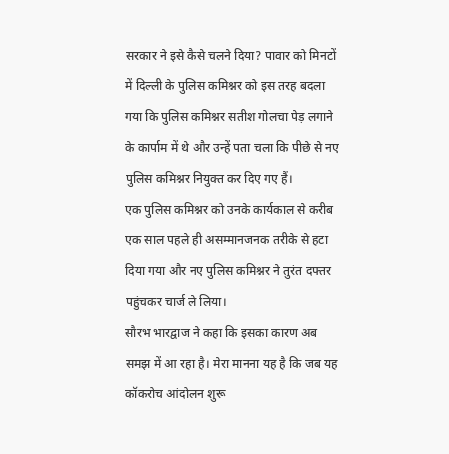सरकार ने इसे कैसे चलने दिया? पावार को मिनटों में दिल्ली के पुलिस कमिश्नर को इस तरह बदला गया कि पुलिस कमिश्नर सतीश गोलचा पेड़ लगाने के कार्पाम में थे और उन्हें पता चला कि पीछे से नए पुलिस कमिश्नर नियुक्त कर दिए गए हैं।
एक पुलिस कमिश्नर को उनके कार्यकाल से करीब एक साल पहले ही असम्मानजनक तरीके से हटा दिया गया और नए पुलिस कमिश्नर ने तुरंत दफ्तर पहुंचकर चार्ज ले लिया।
सौरभ भारद्वाज ने कहा कि इसका कारण अब समझ में आ रहा है। मेरा मानना यह है कि जब यह कॉकरोच आंदोलन शुरू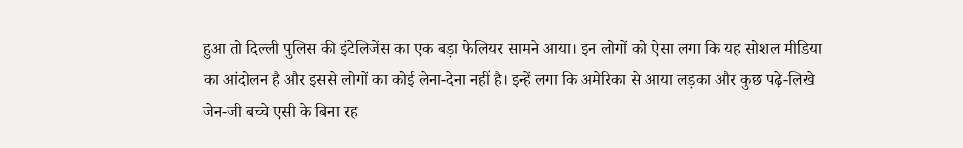हुआ तो दिल्ली पुलिस की इंटेलिजेंस का एक बड़ा फेलियर सामने आया। इन लोगों को ऐसा लगा कि यह सोशल मीडिया का आंदोलन है और इससे लोगों का कोई लेना-देना नहीं है। इन्हें लगा कि अमेरिका से आया लड़का और कुछ पढ़े-लिखे जेन-जी बच्चे एसी के बिना रह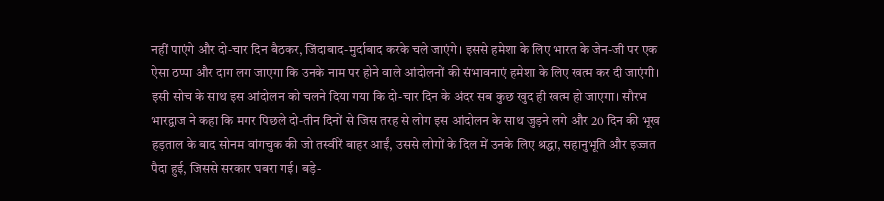नहीं पाएंगे और दो-चार दिन बैठकर, जिंदाबाद-मुर्दाबाद करके चले जाएंगे। इससे हमेशा के लिए भारत के जेन-जी पर एक ऐसा ठप्पा और दाग लग जाएगा कि उनके नाम पर होने वाले आंदोलनों की संभावनाएं हमेशा के लिए खत्म कर दी जाएंगी। इसी सोच के साथ इस आंदोलन को चलने दिया गया कि दो-चार दिन के अंदर सब कुछ खुद ही खत्म हो जाएगा। सौरभ भारद्वाज ने कहा कि मगर पिछले दो-तीन दिनों से जिस तरह से लोग इस आंदोलन के साथ जुड़ने लगे और 20 दिन की भूख हड़ताल के बाद सोनम वांगचुक की जो तस्वीरें बाहर आईं, उससे लोगों के दिल में उनके लिए श्रद्धा, सहानुभूति और इज्जत पैदा हुई, जिससे सरकार घबरा गई। बड़े-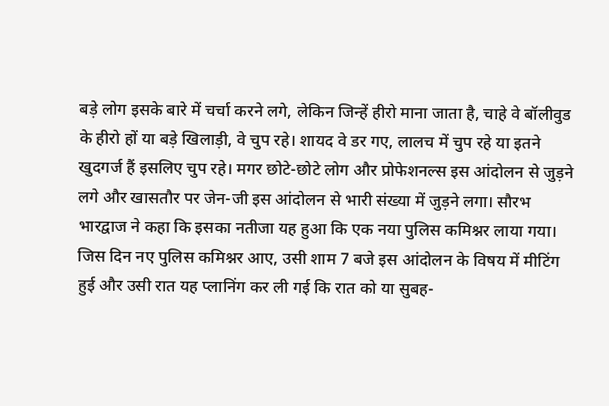बड़े लोग इसके बारे में चर्चा करने लगे, लेकिन जिन्हें हीरो माना जाता है, चाहे वे बॉलीवुड के हीरो हों या बड़े खिलाड़ी, वे चुप रहे। शायद वे डर गए, लालच में चुप रहे या इतने खुदगर्ज हैं इसलिए चुप रहे। मगर छोटे-छोटे लोग और प्रोफेशनल्स इस आंदोलन से जुड़ने लगे और खासतौर पर जेन-जी इस आंदोलन से भारी संख्या में जुड़ने लगा। सौरभ भारद्वाज ने कहा कि इसका नतीजा यह हुआ कि एक नया पुलिस कमिश्नर लाया गया। जिस दिन नए पुलिस कमिश्नर आए, उसी शाम 7 बजे इस आंदोलन के विषय में मीटिंग हुई और उसी रात यह प्लानिंग कर ली गई कि रात को या सुबह-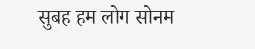सुबह हम लोग सोनम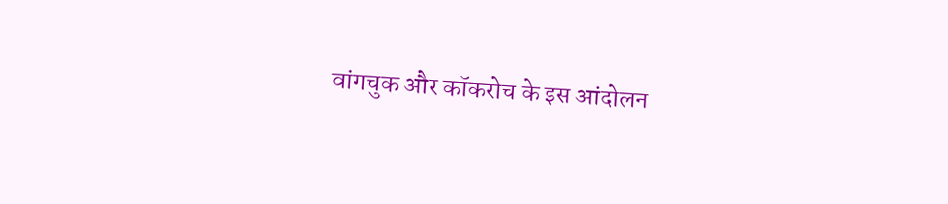वांगचुक और कॉकरोच के इस आंदोलन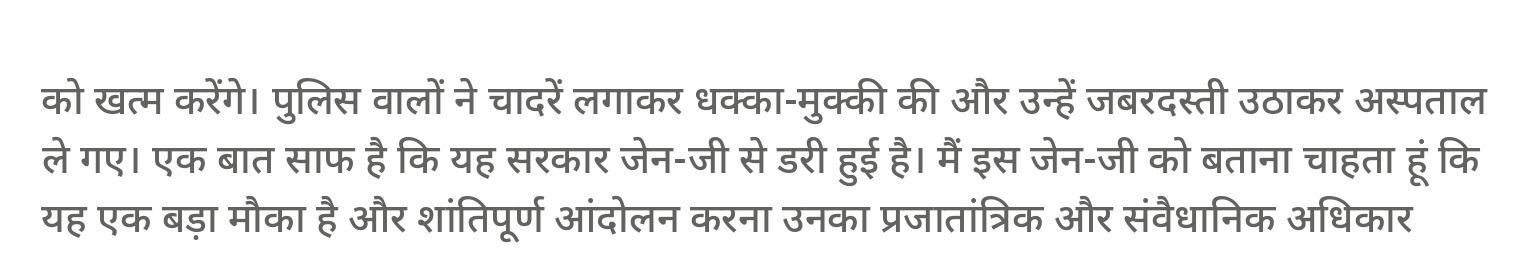को खत्म करेंगे। पुलिस वालों ने चादरें लगाकर धक्का-मुक्की की और उन्हें जबरदस्ती उठाकर अस्पताल ले गए। एक बात साफ है कि यह सरकार जेन-जी से डरी हुई है। मैं इस जेन-जी को बताना चाहता हूं कि यह एक बड़ा मौका है और शांतिपूर्ण आंदोलन करना उनका प्रजातांत्रिक और संवैधानिक अधिकार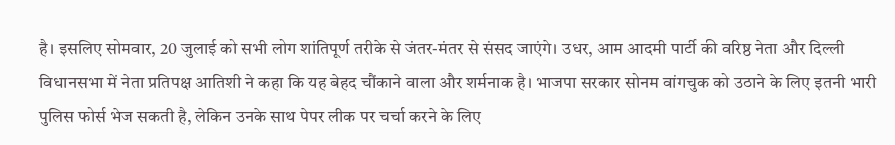है। इसलिए सोमवार, 20 जुलाई को सभी लोग शांतिपूर्ण तरीके से जंतर-मंतर से संसद जाएंगे। उधर, आम आदमी पार्टी की वरिष्ठ नेता और दिल्ली विधानसभा में नेता प्रतिपक्ष आतिशी ने कहा कि यह बेहद चौंकाने वाला और शर्मनाक है। भाजपा सरकार सोनम वांगचुक को उठाने के लिए इतनी भारी पुलिस फोर्स भेज सकती है, लेकिन उनके साथ पेपर लीक पर चर्चा करने के लिए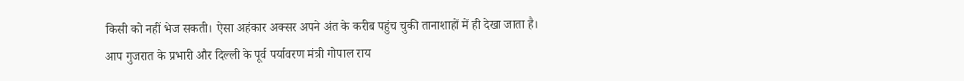किसी को नहीं भेज सकती। ऐसा अहंकार अक्सर अपने अंत के करीब पहुंच चुकी तानाशाहों में ही देखा जाता है।
आप गुजरात के प्रभारी और दिल्ली के पूर्व पर्यावरण मंत्री गोपाल राय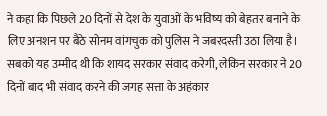ने कहा कि पिछले 20 दिनों से देश के युवाओं के भविष्य को बेहतर बनाने के लिए अनशन पर बैठे सोनम वांगचुक को पुलिस ने जबरदस्ती उठा लिया है। सबको यह उम्मीद थी कि शायद सरकार संवाद करेगी, लेकिन सरकार ने 20 दिनों बाद भी संवाद करने की जगह सत्ता के अहंकार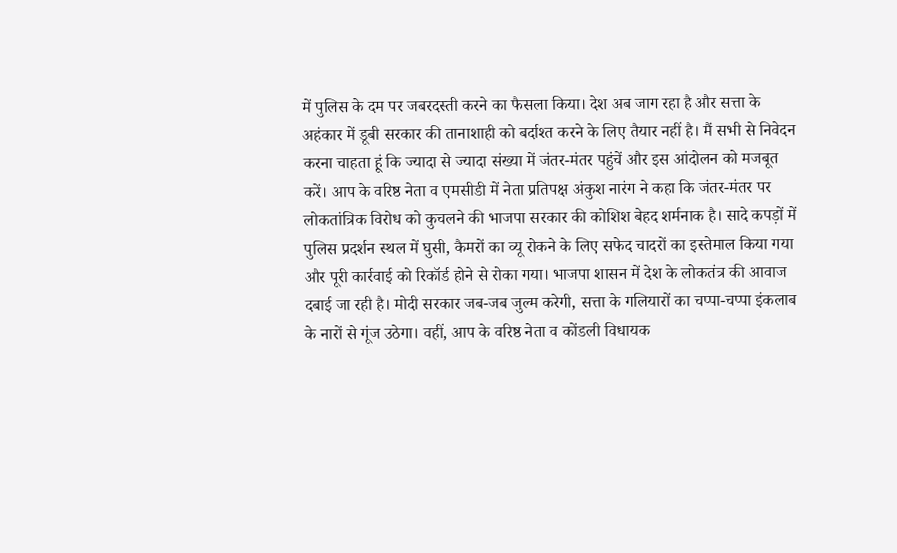में पुलिस के दम पर जबरदस्ती करने का फैसला किया। देश अब जाग रहा है और सत्ता के अहंकार में डूबी सरकार की तानाशाही को बर्दाश्त करने के लिए तैयार नहीं है। मैं सभी से निवेदन करना चाहता हूं कि ज्यादा से ज्यादा संख्या में जंतर-मंतर पहुंचें और इस आंदोलन को मजबूत करें। आप के वरिष्ठ नेता व एमसीडी में नेता प्रतिपक्ष अंकुश नारंग ने कहा कि जंतर-मंतर पर लोकतांत्रिक विरोध को कुचलने की भाजपा सरकार की कोशिश बेहद शर्मनाक है। सादे कपड़ों में पुलिस प्रदर्शन स्थल में घुसी, कैमरों का व्यू रोकने के लिए सफेद चादरों का इस्तेमाल किया गया और पूरी कार्रवाई को रिकॉर्ड होने से रोका गया। भाजपा शासन में देश के लोकतंत्र की आवाज दबाई जा रही है। मोदी सरकार जब-जब जुल्म करेगी, सत्ता के गलियारों का चप्पा-चप्पा इंकलाब के नारों से गूंज उठेगा। वहीं, आप के वरिष्ठ नेता व कोंडली विधायक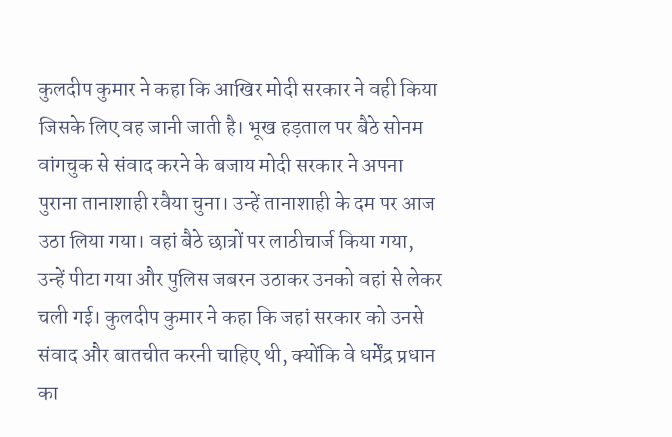कुलदीप कुमार ने कहा कि आखिर मोदी सरकार ने वही किया जिसके लिए वह जानी जाती है। भूख हड़ताल पर बैठे सोनम वांगचुक से संवाद करने के बजाय मोदी सरकार ने अपना पुराना तानाशाही रवैया चुना। उन्हें तानाशाही के दम पर आज उठा लिया गया। वहां बैठे छात्रों पर लाठीचार्ज किया गया, उन्हें पीटा गया और पुलिस जबरन उठाकर उनको वहां से लेकर चली गई। कुलदीप कुमार ने कहा कि जहां सरकार को उनसे संवाद और बातचीत करनी चाहिए थी, क्योंकि वे धर्मेंद्र प्रधान का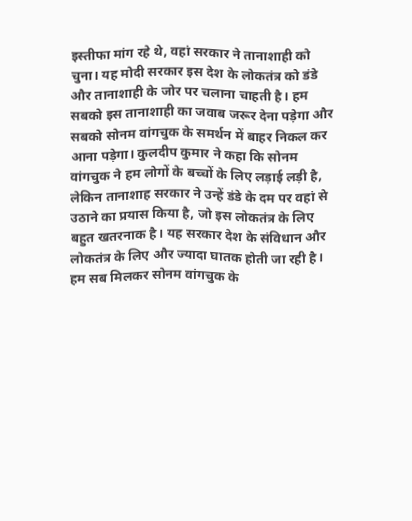इस्तीफा मांग रहे थे, वहां सरकार ने तानाशाही को चुना। यह मोदी सरकार इस देश के लोकतंत्र को डंडे और तानाशाही के जोर पर चलाना चाहती है। हम सबको इस तानाशाही का जवाब जरूर देना पड़ेगा और सबको सोनम वांगचुक के समर्थन में बाहर निकल कर आना पड़ेगा। कुलदीप कुमार ने कहा कि सोनम वांगचुक ने हम लोगों के बच्चों के लिए लड़ाई लड़ी है, लेकिन तानाशाह सरकार ने उन्हें डंडे के दम पर वहां से उठाने का प्रयास किया है, जो इस लोकतंत्र के लिए बहुत खतरनाक है। यह सरकार देश के संविधान और लोकतंत्र के लिए और ज्यादा घातक होती जा रही है। हम सब मिलकर सोनम वांगचुक के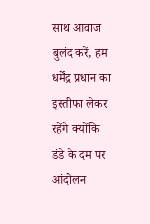साथ आवाज बुलंद करें, हम धर्मेंद्र प्रधान का इस्तीफा लेकर रहेंगे क्योंकि डंडे के दम पर आंदोलन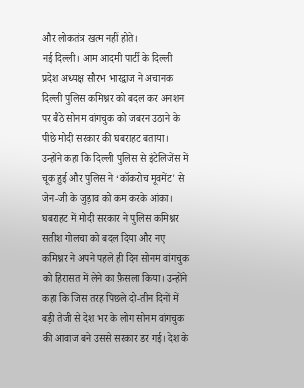और लोकतंत्र खत्म नहीं होते।
नई दिल्ली। आम आदमी पार्टी के दिल्ली प्रदेश अध्यक्ष सौरभ भारद्वाज ने अचानक दिल्ली पुलिस कमिश्नर को बदल कर अनशन पर बैठे सोनम वांगचुक को जबरन उठाने के पीछे मोदी सरकार की घबराहट बताया। उन्होंने कहा कि दिल्ली पुलिस से इंटेलिजेंस में चूक हुई और पुलिस ने ‘कॉकरोच मूवमेंट' से जेन-जी के जुड़ाव को कम करके आंका। घबराहट में मोदी सरकार ने पुलिस कमिश्नर सतीश गोलचा को बदल दिया और नए कमिश्नर ने अपने पहले ही दिन सोनम वांगचुक को हिरासत में लेने का फ़ैसला किया। उन्होंने कहा कि जिस तरह पिछले दो-तीन दिनों में बड़ी तेजी से देश भर के लोग सोनम वांगचुक की आवाज बने उससे सरकार डर गई। देश के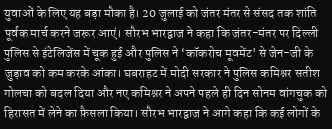युवाओं के लिए यह बड़ा मौका है। 20 जुलाई को जंतर मंतर से संसद तक शांति पूर्वक मार्च करने जरूर आएं। सौरभ भारद्वाज ने कहा कि जंतर-मंतर पर दिल्ली पुलिस से इंटेलिजेंस में चूक हुई और पुलिस ने ‘कॉकरोच मूवमेंट' से जेन-जी के जुड़ाव को कम करके आंका। घबराहट में मोदी सरकार ने पुलिस कमिश्नर सतीश गोलचा को बदल दिया और नए कमिश्नर ने अपने पहले ही दिन सोनम वांगचुक को हिरासत में लेने का फ़ैसला किया। सौरभ भारद्वाज ने आगे कहा कि कई लोगों के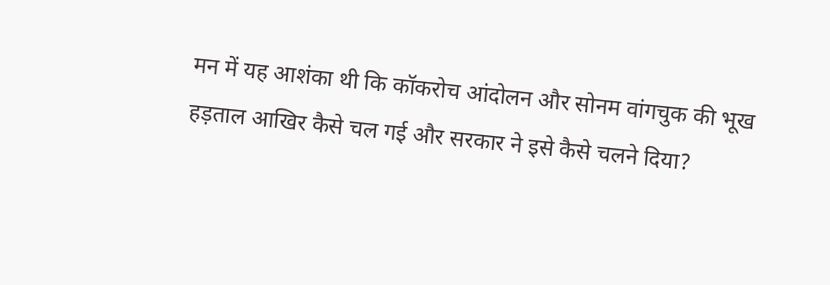मन में यह आशंका थी कि कॉकरोच आंदोलन और सोनम वांगचुक की भूख हड़ताल आखिर कैसे चल गई और सरकार ने इसे कैसे चलने दिया?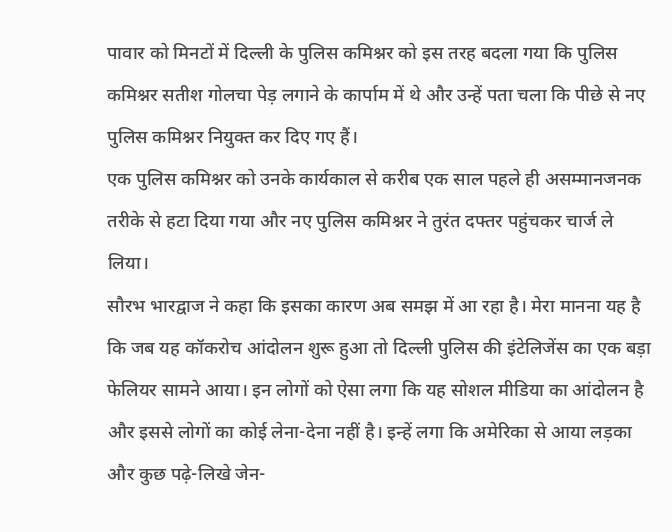पावार को मिनटों में दिल्ली के पुलिस कमिश्नर को इस तरह बदला गया कि पुलिस कमिश्नर सतीश गोलचा पेड़ लगाने के कार्पाम में थे और उन्हें पता चला कि पीछे से नए पुलिस कमिश्नर नियुक्त कर दिए गए हैं।
एक पुलिस कमिश्नर को उनके कार्यकाल से करीब एक साल पहले ही असम्मानजनक तरीके से हटा दिया गया और नए पुलिस कमिश्नर ने तुरंत दफ्तर पहुंचकर चार्ज ले लिया।
सौरभ भारद्वाज ने कहा कि इसका कारण अब समझ में आ रहा है। मेरा मानना यह है कि जब यह कॉकरोच आंदोलन शुरू हुआ तो दिल्ली पुलिस की इंटेलिजेंस का एक बड़ा फेलियर सामने आया। इन लोगों को ऐसा लगा कि यह सोशल मीडिया का आंदोलन है और इससे लोगों का कोई लेना-देना नहीं है। इन्हें लगा कि अमेरिका से आया लड़का और कुछ पढ़े-लिखे जेन-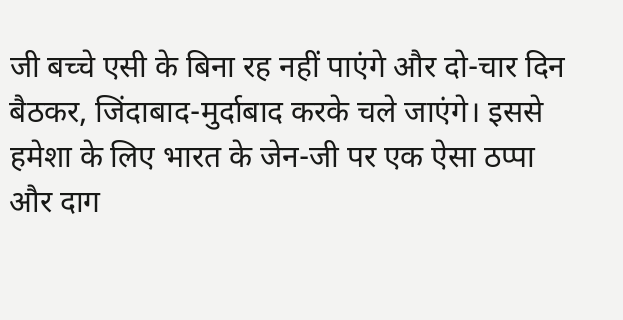जी बच्चे एसी के बिना रह नहीं पाएंगे और दो-चार दिन बैठकर, जिंदाबाद-मुर्दाबाद करके चले जाएंगे। इससे हमेशा के लिए भारत के जेन-जी पर एक ऐसा ठप्पा और दाग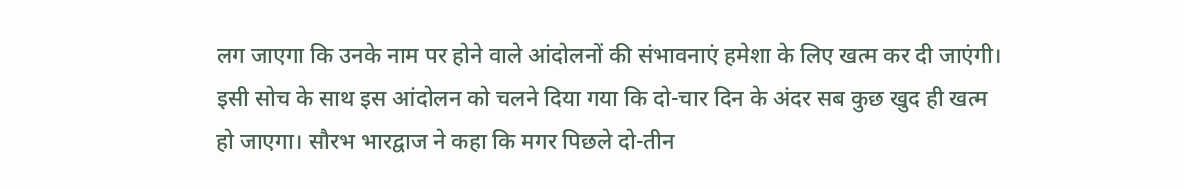लग जाएगा कि उनके नाम पर होने वाले आंदोलनों की संभावनाएं हमेशा के लिए खत्म कर दी जाएंगी। इसी सोच के साथ इस आंदोलन को चलने दिया गया कि दो-चार दिन के अंदर सब कुछ खुद ही खत्म हो जाएगा। सौरभ भारद्वाज ने कहा कि मगर पिछले दो-तीन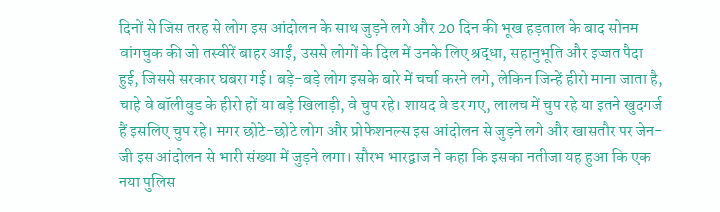दिनों से जिस तरह से लोग इस आंदोलन के साथ जुड़ने लगे और 20 दिन की भूख हड़ताल के बाद सोनम वांगचुक की जो तस्वीरें बाहर आईं, उससे लोगों के दिल में उनके लिए श्रद्धा, सहानुभूति और इज्जत पैदा हुई, जिससे सरकार घबरा गई। बड़े-बड़े लोग इसके बारे में चर्चा करने लगे, लेकिन जिन्हें हीरो माना जाता है, चाहे वे बॉलीवुड के हीरो हों या बड़े खिलाड़ी, वे चुप रहे। शायद वे डर गए, लालच में चुप रहे या इतने खुदगर्ज हैं इसलिए चुप रहे। मगर छोटे-छोटे लोग और प्रोफेशनल्स इस आंदोलन से जुड़ने लगे और खासतौर पर जेन-जी इस आंदोलन से भारी संख्या में जुड़ने लगा। सौरभ भारद्वाज ने कहा कि इसका नतीजा यह हुआ कि एक नया पुलिस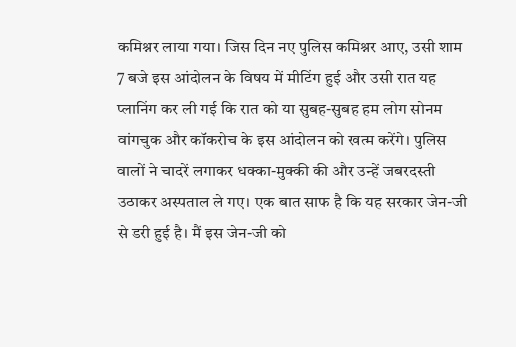कमिश्नर लाया गया। जिस दिन नए पुलिस कमिश्नर आए, उसी शाम 7 बजे इस आंदोलन के विषय में मीटिंग हुई और उसी रात यह प्लानिंग कर ली गई कि रात को या सुबह-सुबह हम लोग सोनम वांगचुक और कॉकरोच के इस आंदोलन को खत्म करेंगे। पुलिस वालों ने चादरें लगाकर धक्का-मुक्की की और उन्हें जबरदस्ती उठाकर अस्पताल ले गए। एक बात साफ है कि यह सरकार जेन-जी से डरी हुई है। मैं इस जेन-जी को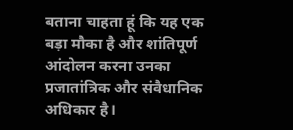बताना चाहता हूं कि यह एक बड़ा मौका है और शांतिपूर्ण आंदोलन करना उनका प्रजातांत्रिक और संवैधानिक अधिकार है।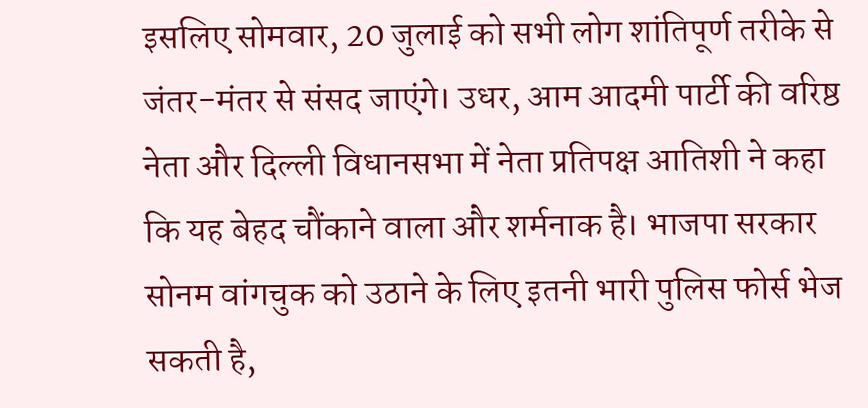इसलिए सोमवार, 20 जुलाई को सभी लोग शांतिपूर्ण तरीके से जंतर-मंतर से संसद जाएंगे। उधर, आम आदमी पार्टी की वरिष्ठ नेता और दिल्ली विधानसभा में नेता प्रतिपक्ष आतिशी ने कहा कि यह बेहद चौंकाने वाला और शर्मनाक है। भाजपा सरकार सोनम वांगचुक को उठाने के लिए इतनी भारी पुलिस फोर्स भेज सकती है,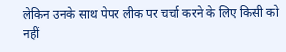लेकिन उनके साथ पेपर लीक पर चर्चा करने के लिए किसी को नहीं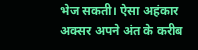भेज सकती। ऐसा अहंकार अक्सर अपने अंत के करीब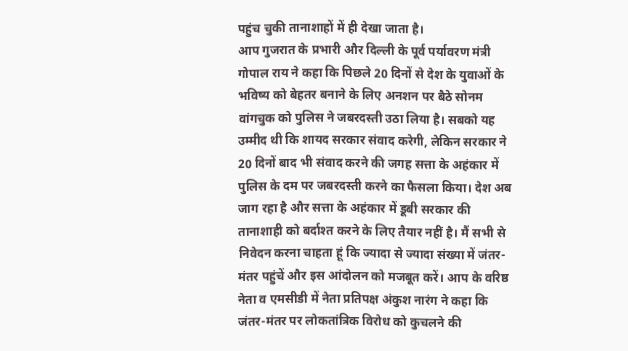पहुंच चुकी तानाशाहों में ही देखा जाता है।
आप गुजरात के प्रभारी और दिल्ली के पूर्व पर्यावरण मंत्री गोपाल राय ने कहा कि पिछले 20 दिनों से देश के युवाओं के भविष्य को बेहतर बनाने के लिए अनशन पर बैठे सोनम वांगचुक को पुलिस ने जबरदस्ती उठा लिया है। सबको यह उम्मीद थी कि शायद सरकार संवाद करेगी, लेकिन सरकार ने 20 दिनों बाद भी संवाद करने की जगह सत्ता के अहंकार में पुलिस के दम पर जबरदस्ती करने का फैसला किया। देश अब जाग रहा है और सत्ता के अहंकार में डूबी सरकार की तानाशाही को बर्दाश्त करने के लिए तैयार नहीं है। मैं सभी से निवेदन करना चाहता हूं कि ज्यादा से ज्यादा संख्या में जंतर-मंतर पहुंचें और इस आंदोलन को मजबूत करें। आप के वरिष्ठ नेता व एमसीडी में नेता प्रतिपक्ष अंकुश नारंग ने कहा कि जंतर-मंतर पर लोकतांत्रिक विरोध को कुचलने की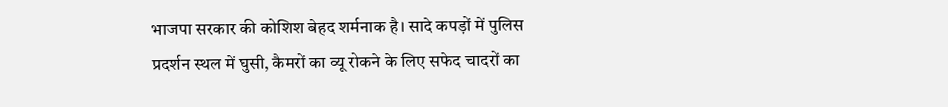भाजपा सरकार की कोशिश बेहद शर्मनाक है। सादे कपड़ों में पुलिस प्रदर्शन स्थल में घुसी, कैमरों का व्यू रोकने के लिए सफेद चादरों का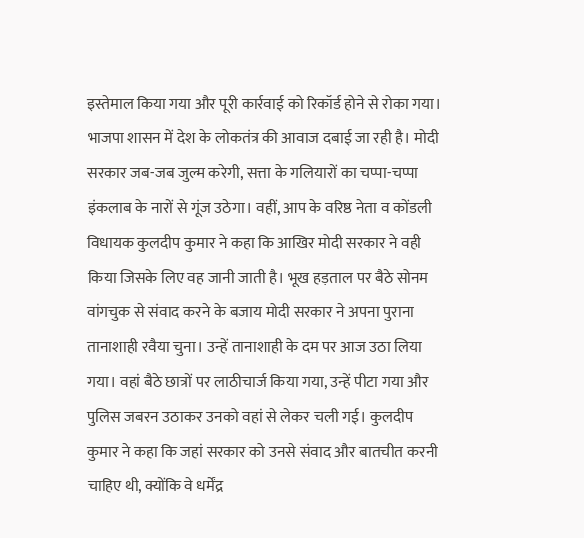इस्तेमाल किया गया और पूरी कार्रवाई को रिकॉर्ड होने से रोका गया। भाजपा शासन में देश के लोकतंत्र की आवाज दबाई जा रही है। मोदी सरकार जब-जब जुल्म करेगी, सत्ता के गलियारों का चप्पा-चप्पा इंकलाब के नारों से गूंज उठेगा। वहीं, आप के वरिष्ठ नेता व कोंडली विधायक कुलदीप कुमार ने कहा कि आखिर मोदी सरकार ने वही किया जिसके लिए वह जानी जाती है। भूख हड़ताल पर बैठे सोनम वांगचुक से संवाद करने के बजाय मोदी सरकार ने अपना पुराना तानाशाही रवैया चुना। उन्हें तानाशाही के दम पर आज उठा लिया गया। वहां बैठे छात्रों पर लाठीचार्ज किया गया, उन्हें पीटा गया और पुलिस जबरन उठाकर उनको वहां से लेकर चली गई। कुलदीप कुमार ने कहा कि जहां सरकार को उनसे संवाद और बातचीत करनी चाहिए थी, क्योंकि वे धर्मेंद्र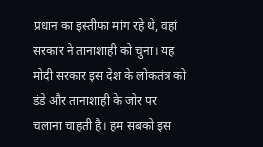प्रधान का इस्तीफा मांग रहे थे, वहां सरकार ने तानाशाही को चुना। यह मोदी सरकार इस देश के लोकतंत्र को डंडे और तानाशाही के जोर पर चलाना चाहती है। हम सबको इस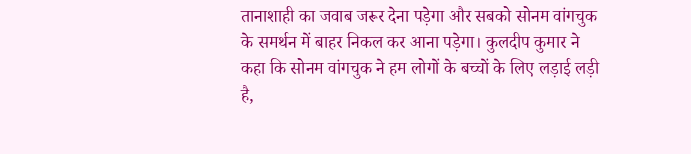तानाशाही का जवाब जरूर देना पड़ेगा और सबको सोनम वांगचुक के समर्थन में बाहर निकल कर आना पड़ेगा। कुलदीप कुमार ने कहा कि सोनम वांगचुक ने हम लोगों के बच्चों के लिए लड़ाई लड़ी है,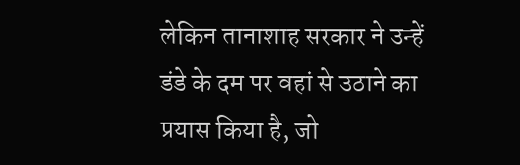लेकिन तानाशाह सरकार ने उन्हें डंडे के दम पर वहां से उठाने का प्रयास किया है, जो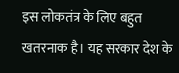इस लोकतंत्र के लिए बहुत खतरनाक है। यह सरकार देश के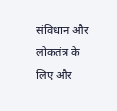संविधान और लोकतंत्र के लिए और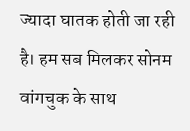ज्यादा घातक होती जा रही है। हम सब मिलकर सोनम वांगचुक के साथ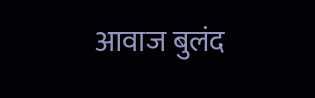आवाज बुलंद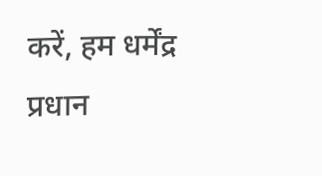करें, हम धर्मेंद्र प्रधान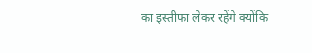का इस्तीफा लेकर रहेंगे क्योंकि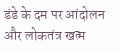डंडे के दम पर आंदोलन और लोकतंत्र खत्म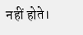नहीं होते।